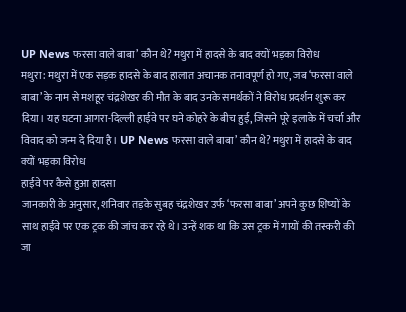UP News फरसा वाले बाबा’ कौन थे? मथुरा में हादसे के बाद क्यों भड़का विरोध
मथुरा: मथुरा में एक सड़क हादसे के बाद हालात अचानक तनावपूर्ण हो गए, जब ‘फरसा वाले बाबा’ के नाम से मशहूर चंद्रशेखर की मौत के बाद उनके समर्थकों ने विरोध प्रदर्शन शुरू कर दिया। यह घटना आगरा-दिल्ली हाईवे पर घने कोहरे के बीच हुई, जिसने पूरे इलाके में चर्चा और विवाद को जन्म दे दिया है। UP News फरसा वाले बाबा’ कौन थे? मथुरा में हादसे के बाद क्यों भड़का विरोध
हाईवे पर कैसे हुआ हादसा
जानकारी के अनुसार, शनिवार तड़के सुबह चंद्रशेखर उर्फ ‘फरसा बाबा’ अपने कुछ शिष्यों के साथ हाईवे पर एक ट्रक की जांच कर रहे थे। उन्हें शक था कि उस ट्रक में गायों की तस्करी की जा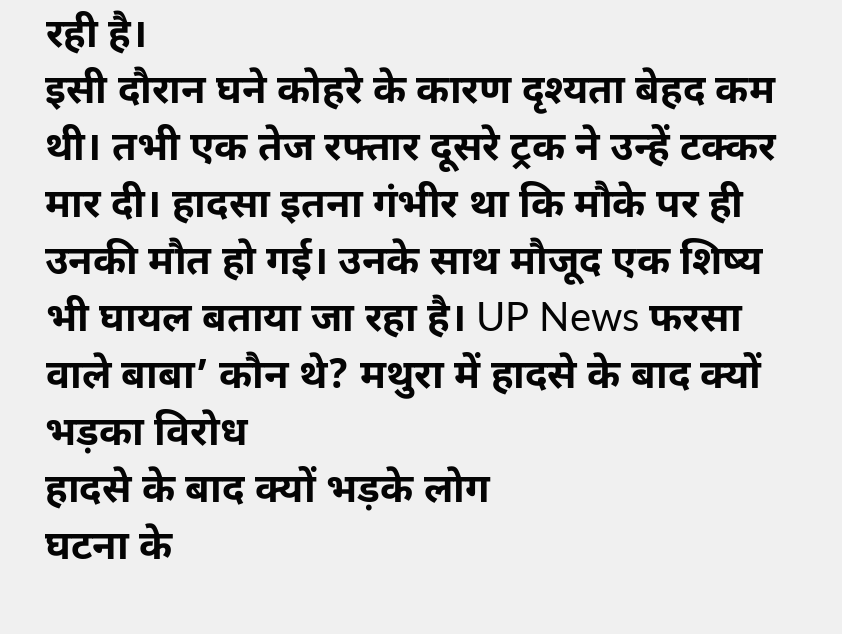रही है।
इसी दौरान घने कोहरे के कारण दृश्यता बेहद कम थी। तभी एक तेज रफ्तार दूसरे ट्रक ने उन्हें टक्कर मार दी। हादसा इतना गंभीर था कि मौके पर ही उनकी मौत हो गई। उनके साथ मौजूद एक शिष्य भी घायल बताया जा रहा है। UP News फरसा वाले बाबा’ कौन थे? मथुरा में हादसे के बाद क्यों भड़का विरोध
हादसे के बाद क्यों भड़के लोग
घटना के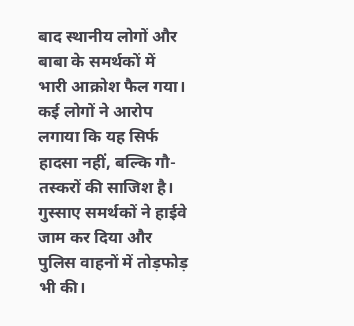बाद स्थानीय लोगों और बाबा के समर्थकों में भारी आक्रोश फैल गया। कई लोगों ने आरोप लगाया कि यह सिर्फ हादसा नहीं, बल्कि गौ-तस्करों की साजिश है।
गुस्साए समर्थकों ने हाईवे जाम कर दिया और पुलिस वाहनों में तोड़फोड़ भी की।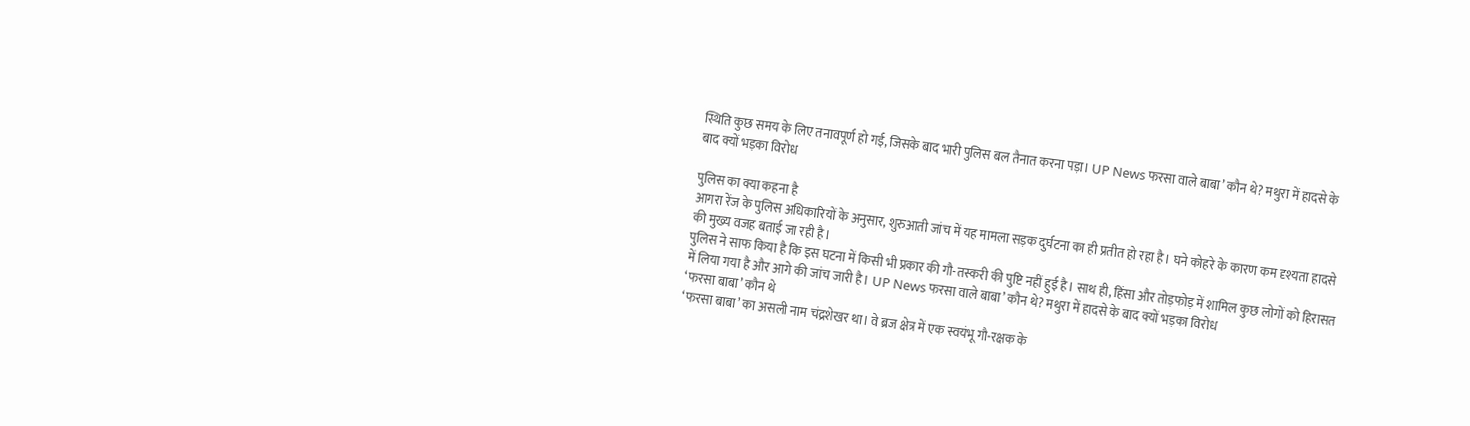स्थिति कुछ समय के लिए तनावपूर्ण हो गई, जिसके बाद भारी पुलिस बल तैनात करना पड़ा। UP News फरसा वाले बाबा’ कौन थे? मथुरा में हादसे के बाद क्यों भड़का विरोध

पुलिस का क्या कहना है
आगरा रेंज के पुलिस अधिकारियों के अनुसार, शुरुआती जांच में यह मामला सड़क दुर्घटना का ही प्रतीत हो रहा है। घने कोहरे के कारण कम दृश्यता हादसे की मुख्य वजह बताई जा रही है।
पुलिस ने साफ किया है कि इस घटना में किसी भी प्रकार की गौ-तस्करी की पुष्टि नहीं हुई है। साथ ही, हिंसा और तोड़फोड़ में शामिल कुछ लोगों को हिरासत में लिया गया है और आगे की जांच जारी है। UP News फरसा वाले बाबा’ कौन थे? मथुरा में हादसे के बाद क्यों भड़का विरोध
‘फरसा बाबा’ कौन थे
‘फरसा बाबा’ का असली नाम चंद्रशेखर था। वे ब्रज क्षेत्र में एक स्वयंभू गौ-रक्षक के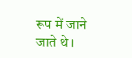रूप में जाने जाते थे।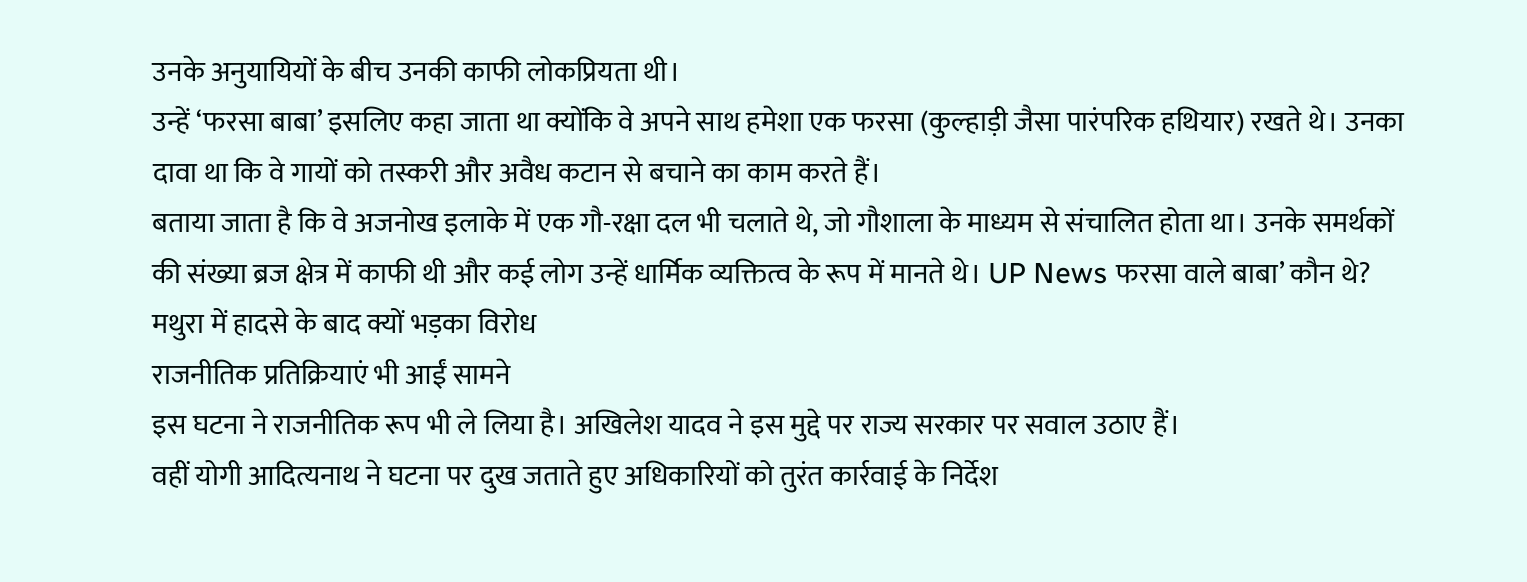उनके अनुयायियों के बीच उनकी काफी लोकप्रियता थी।
उन्हें ‘फरसा बाबा’ इसलिए कहा जाता था क्योंकि वे अपने साथ हमेशा एक फरसा (कुल्हाड़ी जैसा पारंपरिक हथियार) रखते थे। उनका दावा था कि वे गायों को तस्करी और अवैध कटान से बचाने का काम करते हैं।
बताया जाता है कि वे अजनोख इलाके में एक गौ-रक्षा दल भी चलाते थे, जो गौशाला के माध्यम से संचालित होता था। उनके समर्थकों की संख्या ब्रज क्षेत्र में काफी थी और कई लोग उन्हें धार्मिक व्यक्तित्व के रूप में मानते थे। UP News फरसा वाले बाबा’ कौन थे? मथुरा में हादसे के बाद क्यों भड़का विरोध
राजनीतिक प्रतिक्रियाएं भी आईं सामने
इस घटना ने राजनीतिक रूप भी ले लिया है। अखिलेश यादव ने इस मुद्दे पर राज्य सरकार पर सवाल उठाए हैं।
वहीं योगी आदित्यनाथ ने घटना पर दुख जताते हुए अधिकारियों को तुरंत कार्रवाई के निर्देश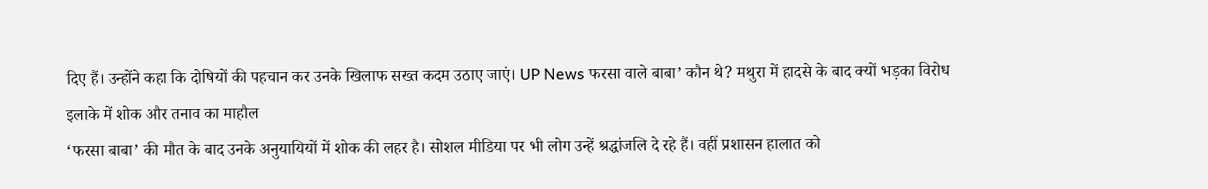दिए हैं। उन्होंने कहा कि दोषियों की पहचान कर उनके खिलाफ सख्त कदम उठाए जाएं। UP News फरसा वाले बाबा’ कौन थे? मथुरा में हादसे के बाद क्यों भड़का विरोध
इलाके में शोक और तनाव का माहौल
‘फरसा बाबा’ की मौत के बाद उनके अनुयायियों में शोक की लहर है। सोशल मीडिया पर भी लोग उन्हें श्रद्धांजलि दे रहे हैं। वहीं प्रशासन हालात को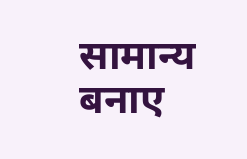सामान्य बनाए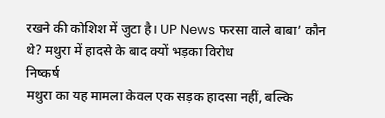रखने की कोशिश में जुटा है। UP News फरसा वाले बाबा’ कौन थे? मथुरा में हादसे के बाद क्यों भड़का विरोध
निष्कर्ष
मथुरा का यह मामला केवल एक सड़क हादसा नहीं, बल्कि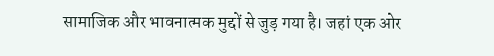सामाजिक और भावनात्मक मुद्दों से जुड़ गया है। जहां एक ओर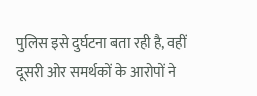पुलिस इसे दुर्घटना बता रही है, वहीं दूसरी ओर समर्थकों के आरोपों ने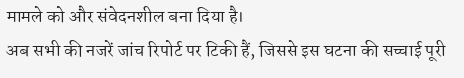मामले को और संवेदनशील बना दिया है।
अब सभी की नजरें जांच रिपोर्ट पर टिकी हैं, जिससे इस घटना की सच्चाई पूरी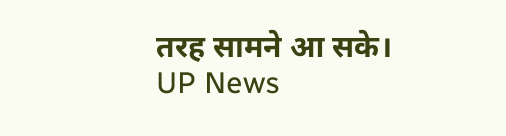तरह सामने आ सके। UP News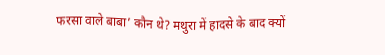फरसा वाले बाबा’ कौन थे? मथुरा में हादसे के बाद क्यों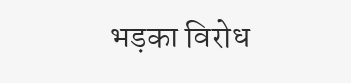भड़का विरोध